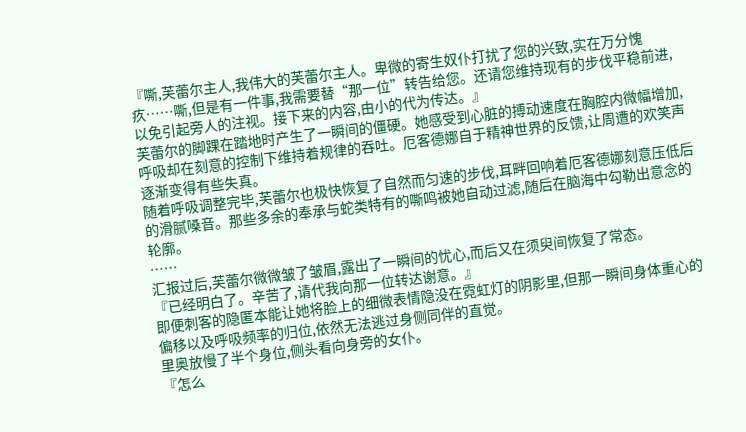『嘶,芙蕾尔主人,我伟大的芙蕾尔主人。卑微的寄生奴仆打扰了您的兴致,实在万分愧疚……嘶,但是有一件事,我需要替“那一位”转告给您。还请您维持现有的步伐平稳前进,以免引起旁人的注视。接下来的内容,由小的代为传达。』
芙蕾尔的脚踝在踏地时产生了一瞬间的僵硬。她感受到心脏的搏动速度在胸腔内微幅增加,呼吸却在刻意的控制下维持着规律的吞吐。厄客德娜自于精神世界的反馈,让周遭的欢笑声逐渐变得有些失真。
随着呼吸调整完毕,芙蕾尔也极快恢复了自然而匀速的步伐,耳畔回响着厄客德娜刻意压低后的滑腻嗓音。那些多余的奉承与蛇类特有的嘶鸣被她自动过滤,随后在脑海中勾勒出意念的轮廓。
……
汇报过后,芙蕾尔微微皱了皱眉,露出了一瞬间的忧心,而后又在须臾间恢复了常态。
『已经明白了。辛苦了,请代我向那一位转达谢意。』
即便刺客的隐匿本能让她将脸上的细微表情隐没在霓虹灯的阴影里,但那一瞬间身体重心的偏移以及呼吸频率的归位,依然无法逃过身侧同伴的直觉。
里奥放慢了半个身位,侧头看向身旁的女仆。
『怎么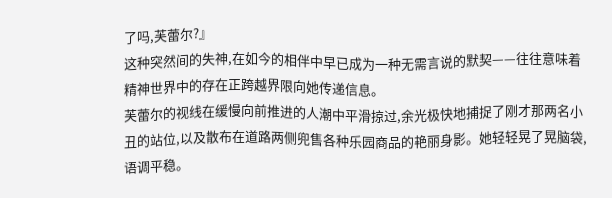了吗,芙蕾尔?』
这种突然间的失神,在如今的相伴中早已成为一种无需言说的默契——往往意味着精神世界中的存在正跨越界限向她传递信息。
芙蕾尔的视线在缓慢向前推进的人潮中平滑掠过,余光极快地捕捉了刚才那两名小丑的站位,以及散布在道路两侧兜售各种乐园商品的艳丽身影。她轻轻晃了晃脑袋,语调平稳。